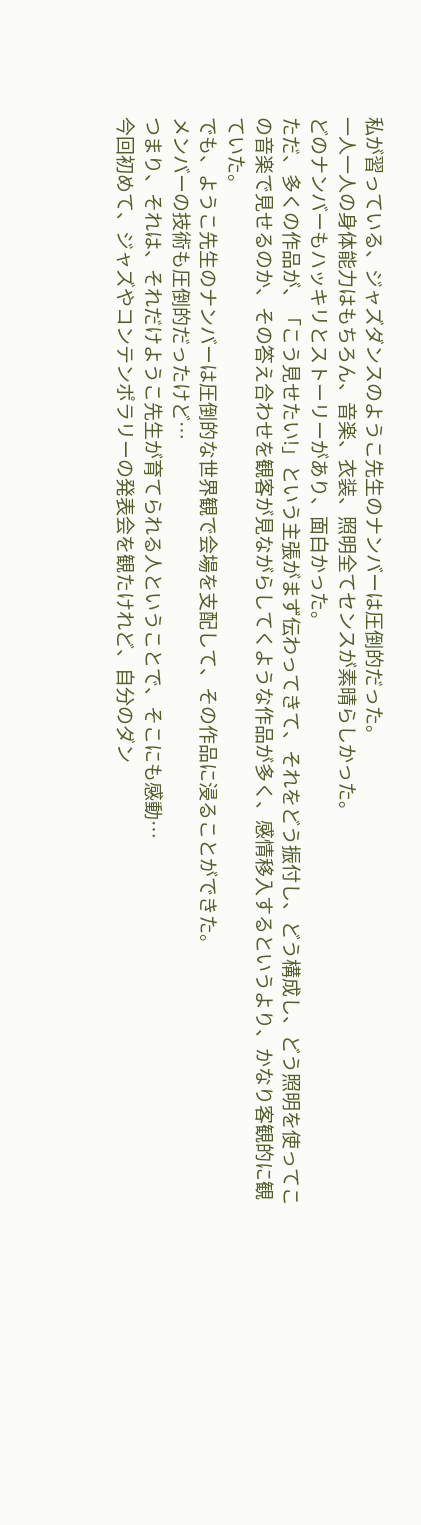私が習っている、ジャズダンスのようこ先生のナンバーは圧倒的だった。
一人一人の身体能力はもちろん、音楽、衣装、照明全てセンスが素晴らしかった。
どのナンバーもハッキリとストーリーがあり、面白かった。
ただ、多くの作品が、「こう見せたい!」という主張がまず伝わってきて、それをどう振付し、どう構成し、どう照明を使ってこの音楽で見せるのか、その答え合わせを観客が見ながらしてくような作品が多く、感情移入するというより、かなり客観的に観ていた。
でも、ようこ先生のナンバーは圧倒的な世界観で会場を支配して、その作品に浸ることができた。
メンバーの技術も圧倒的だったけど…
つまり、それは、それだけようこ先生が育てられる人ということで、そこにも感動…
今回初めて、ジャズやコンテンポラリーの発表会を観たけれど、自分のダン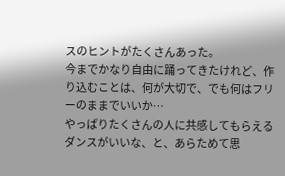スのヒントがたくさんあった。
今までかなり自由に踊ってきたけれど、作り込むことは、何が大切で、でも何はフリーのままでいいか…
やっぱりたくさんの人に共感してもらえるダンスがいいな、と、あらためて思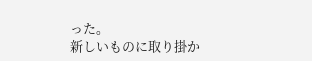った。
新しいものに取り掛か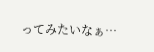ってみたいなぁ…